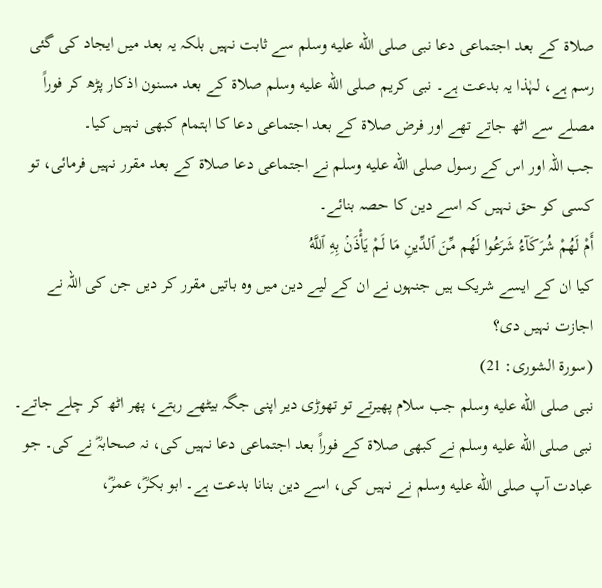صلاۃ کے بعد اجتماعی دعا نبی صلى الله عليه وسلم سے ثابت نہیں بلکہ یہ بعد میں ایجاد کی گئی رسم ہے، لہٰذا یہ بدعت ہے۔ نبی کریم صلى الله عليه وسلم صلاۃ کے بعد مسنون اذکار پڑھ کر فوراً مصلے سے اٹھ جاتے تھے اور فرض صلاۃ کے بعد اجتماعی دعا کا اہتمام کبھی نہیں کیا۔
جب اللہ اور اس کے رسول صلى الله عليه وسلم نے اجتماعی دعا صلاۃ کے بعد مقرر نہیں فرمائی، تو کسی کو حق نہیں کہ اسے دین کا حصہ بنائے۔
أَمْ لَهُمْ شُرَكَآءُ شَرَعُوا لَهُم مِّنَ ٱلدِّينِ مَا لَمْ يَأْذَنۢ بِهِ ٱللَّهُ
کیا ان کے ایسے شریک ہیں جنہوں نے ان کے لیے دین میں وہ باتیں مقرر کر دیں جن کی اللہ نے اجازت نہیں دی؟
(سورۃ الشورى: 21)
نبی صلى الله عليه وسلم جب سلام پھیرتے تو تھوڑی دیر اپنی جگہ بیٹھے رہتے، پھر اٹھ کر چلے جاتے۔ نبی صلى الله عليه وسلم نے کبھی صلاۃ کے فوراً بعد اجتماعی دعا نہیں کی، نہ صحابہؓ نے کی۔ جو عبادت آپ صلى الله عليه وسلم نے نہیں کی، اسے دین بنانا بدعت ہے۔ ابو بکرؓ، عمرؓ،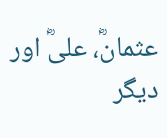عثمانؓ، علیؓ اور دیگر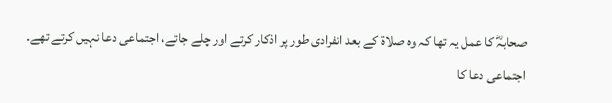صحابہؓ کا عمل یہ تھا کہ وہ صلاۃ کے بعد انفرادی طور پر اذکار کرتے اور چلے جاتے، اجتماعی دعا نہیں کرتے تھے۔
اجتماعی دعا کا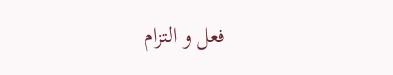فعل و التزام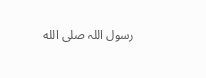رسول اللہ صلى الله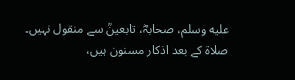عليه وسلم، صحابہؓ، تابعینؒ سے منقول نہیں۔ صلاۃ کے بعد اذکار مسنون ہیں،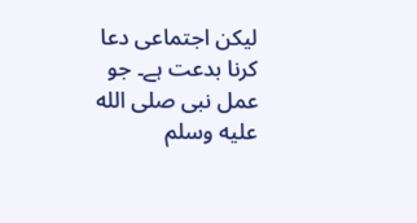لیکن اجتماعی دعا کرنا بدعت ہے۔ جو عمل نبی صلى الله عليه وسلم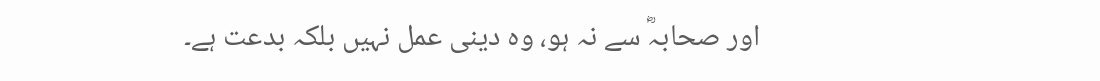اور صحابہؓ سے نہ ہو، وہ دینی عمل نہیں بلکہ بدعت ہے۔